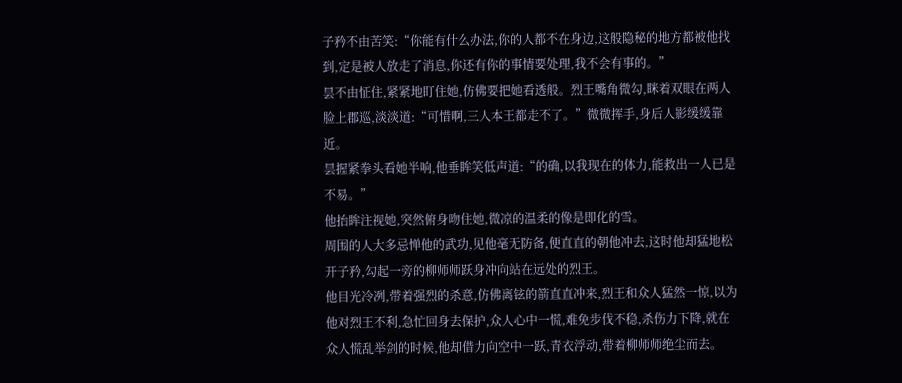子矜不由苦笑:“你能有什么办法,你的人都不在身边,这般隐秘的地方都被他找到,定是被人放走了消息,你还有你的事情要处理,我不会有事的。”
昙不由怔住,紧紧地盯住她,仿佛要把她看透般。烈王嘴角微勾,眯着双眼在两人脸上郡巡,淡淡道:“可惜啊,三人本王都走不了。”微微挥手,身后人影缓缓靠近。
昙握紧拳头看她半响,他垂眸笑低声道:“的确,以我现在的体力,能救出一人已是不易。”
他抬眸注视她,突然俯身吻住她,微凉的温柔的像是即化的雪。
周围的人大多忌惮他的武功,见他毫无防备,便直直的朝他冲去,这时他却猛地松开子矜,勾起一旁的柳师师跃身冲向站在远处的烈王。
他目光冷冽,带着强烈的杀意,仿佛离铉的箭直直冲来,烈王和众人猛然一惊,以为他对烈王不利,急忙回身去保护,众人心中一慌,难免步伐不稳,杀伤力下降,就在众人慌乱举剑的时候,他却借力向空中一跃,青衣浮动,带着柳师师绝尘而去。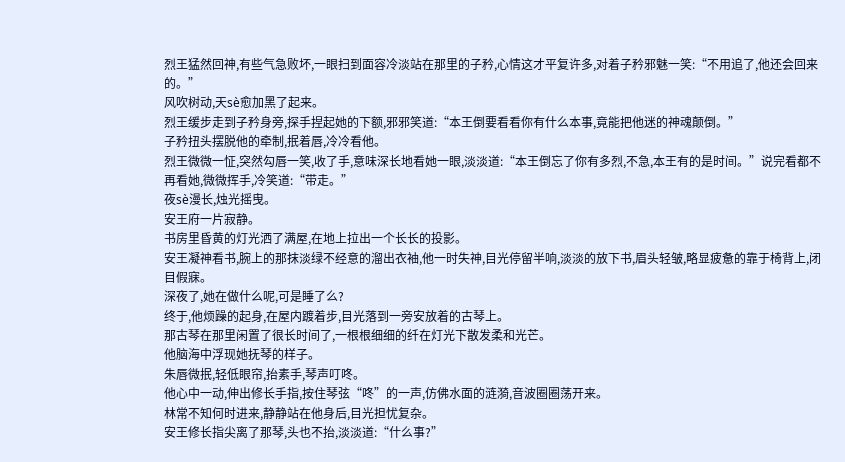烈王猛然回神,有些气急败坏,一眼扫到面容冷淡站在那里的子矜,心情这才平复许多,对着子矜邪魅一笑:“不用追了,他还会回来的。”
风吹树动,天sè愈加黑了起来。
烈王缓步走到子矜身旁,探手捏起她的下额,邪邪笑道:“本王倒要看看你有什么本事,竟能把他迷的神魂颠倒。”
子矜扭头摆脱他的牵制,抿着唇,冷冷看他。
烈王微微一怔,突然勾唇一笑,收了手,意味深长地看她一眼,淡淡道:“本王倒忘了你有多烈,不急,本王有的是时间。”说完看都不再看她,微微挥手,冷笑道:“带走。”
夜sè漫长,烛光摇曳。
安王府一片寂静。
书房里昏黄的灯光洒了满屋,在地上拉出一个长长的投影。
安王凝神看书,腕上的那抹淡绿不经意的溜出衣袖,他一时失神,目光停留半响,淡淡的放下书,眉头轻皱,略显疲惫的靠于椅背上,闭目假寐。
深夜了,她在做什么呢,可是睡了么?
终于,他烦躁的起身,在屋内踱着步,目光落到一旁安放着的古琴上。
那古琴在那里闲置了很长时间了,一根根细细的纤在灯光下散发柔和光芒。
他脑海中浮现她抚琴的样子。
朱唇微抿,轻低眼帘,抬素手,琴声叮咚。
他心中一动,伸出修长手指,按住琴弦“咚”的一声,仿佛水面的涟漪,音波圈圈荡开来。
林常不知何时进来,静静站在他身后,目光担忧复杂。
安王修长指尖离了那琴,头也不抬,淡淡道:“什么事?”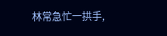林常急忙一拱手,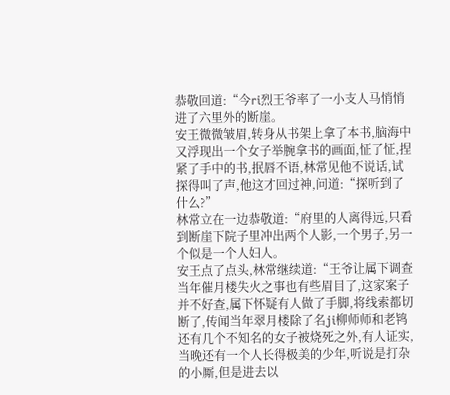恭敬回道:“今ri烈王爷率了一小支人马悄悄进了六里外的断崖。
安王微微皱眉,转身从书架上拿了本书,脑海中又浮现出一个女子举腕拿书的画面,怔了怔,捏紧了手中的书,抿唇不语,林常见他不说话,试探得叫了声,他这才回过神,问道:“探听到了什么?”
林常立在一边恭敬道:“府里的人离得远,只看到断崖下院子里冲出两个人影,一个男子,另一个似是一个人妇人。
安王点了点头,林常继续道:“王爷让属下调查当年催月楼失火之事也有些眉目了,这家案子并不好查,属下怀疑有人做了手脚,将线索都切断了,传闻当年翠月楼除了名ji柳师师和老鸨还有几个不知名的女子被烧死之外,有人证实,当晚还有一个人长得极美的少年,听说是打杂的小厮,但是进去以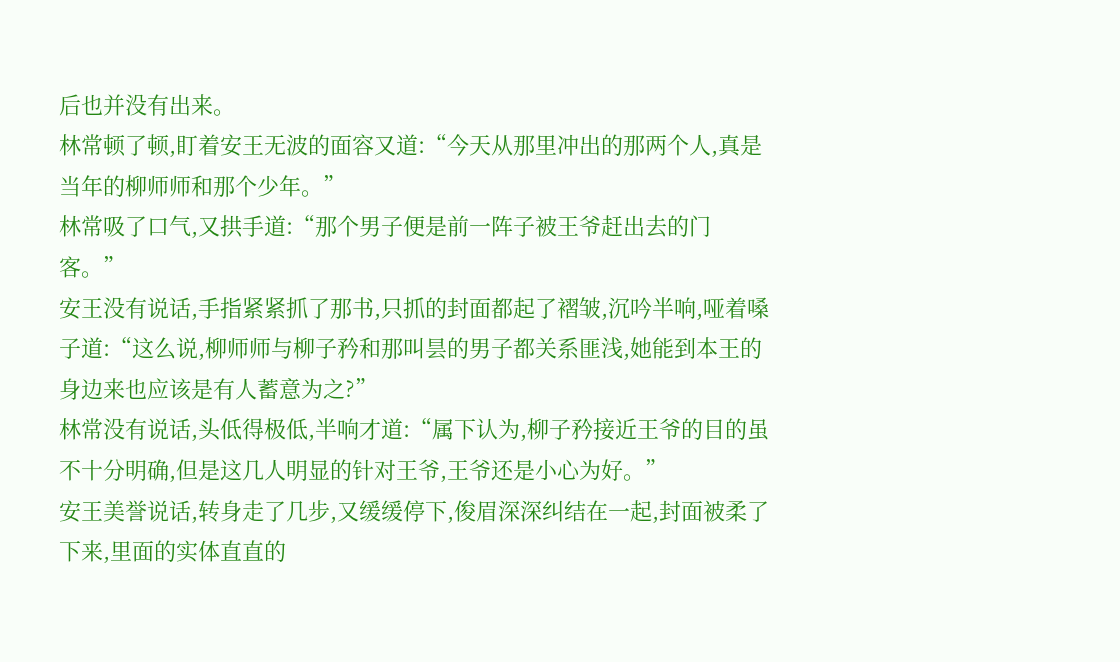后也并没有出来。
林常顿了顿,盯着安王无波的面容又道:“今天从那里冲出的那两个人,真是当年的柳师师和那个少年。”
林常吸了口气,又拱手道:“那个男子便是前一阵子被王爷赶出去的门客。”
安王没有说话,手指紧紧抓了那书,只抓的封面都起了褶皱,沉吟半响,哑着嗓子道:“这么说,柳师师与柳子矜和那叫昙的男子都关系匪浅,她能到本王的身边来也应该是有人蓄意为之?”
林常没有说话,头低得极低,半响才道:“属下认为,柳子矜接近王爷的目的虽不十分明确,但是这几人明显的针对王爷,王爷还是小心为好。”
安王美誉说话,转身走了几步,又缓缓停下,俊眉深深纠结在一起,封面被柔了下来,里面的实体直直的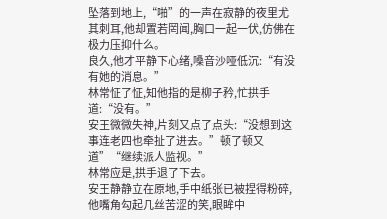坠落到地上,“啪”的一声在寂静的夜里尤其刺耳,他却置若罔闻,胸口一起一伏,仿佛在极力压抑什么。
良久,他才平静下心绪,嗓音沙哑低沉:“有没有她的消息。”
林常怔了怔,知他指的是柳子矜,忙拱手道:“没有。”
安王微微失神,片刻又点了点头:“没想到这事连老四也牵扯了进去。”顿了顿又道”“继续派人监视。”
林常应是,拱手退了下去。
安王静静立在原地,手中纸张已被捏得粉碎,他嘴角勾起几丝苦涩的笑,眼眸中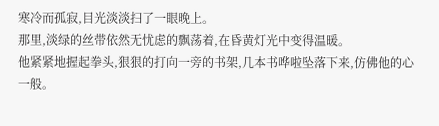寒冷而孤寂,目光淡淡扫了一眼晚上。
那里,淡绿的丝带依然无忧虑的飘荡着,在昏黄灯光中变得温暖。
他紧紧地握起拳头,狠狠的打向一旁的书架,几本书哗啦坠落下来,仿佛他的心一般。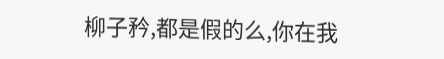柳子矜,都是假的么,你在我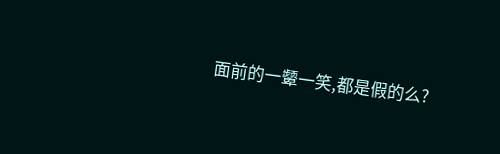面前的一颦一笑,都是假的么?